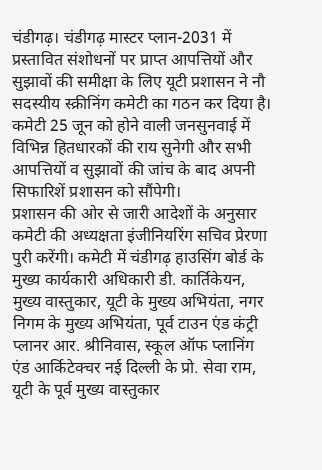चंडीगढ़। चंडीगढ़ मास्टर प्लान-2031 में प्रस्तावित संशोधनों पर प्राप्त आपत्तियों और सुझावों की समीक्षा के लिए यूटी प्रशासन ने नौ सदस्यीय स्क्रीनिंग कमेटी का गठन कर दिया है। कमेटी 25 जून को होने वाली जनसुनवाई में विभिन्न हितधारकों की राय सुनेगी और सभी आपत्तियों व सुझावों की जांच के बाद अपनी सिफारिशें प्रशासन को सौंपेगी।
प्रशासन की ओर से जारी आदेशों के अनुसार कमेटी की अध्यक्षता इंजीनियरिंग सचिव प्रेरणा पुरी करेंगी। कमेटी में चंडीगढ़ हाउसिंग बोर्ड के मुख्य कार्यकारी अधिकारी डी. कार्तिकेयन, मुख्य वास्तुकार, यूटी के मुख्य अभियंता, नगर निगम के मुख्य अभियंता, पूर्व टाउन एंड कंट्री प्लानर आर. श्रीनिवास, स्कूल ऑफ प्लानिंग एंड आर्किटेक्चर नई दिल्ली के प्रो. सेवा राम, यूटी के पूर्व मुख्य वास्तुकार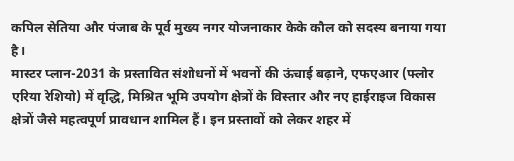कपिल सेतिया और पंजाब के पूर्व मुख्य नगर योजनाकार केके कौल को सदस्य बनाया गया है।
मास्टर प्लान-2031 के प्रस्तावित संशोधनों में भवनों की ऊंचाई बढ़ाने, एफएआर (फ्लोर एरिया रेशियो) में वृद्धि, मिश्रित भूमि उपयोग क्षेत्रों के विस्तार और नए हाईराइज विकास क्षेत्रों जैसे महत्वपूर्ण प्रावधान शामिल हैं। इन प्रस्तावों को लेकर शहर में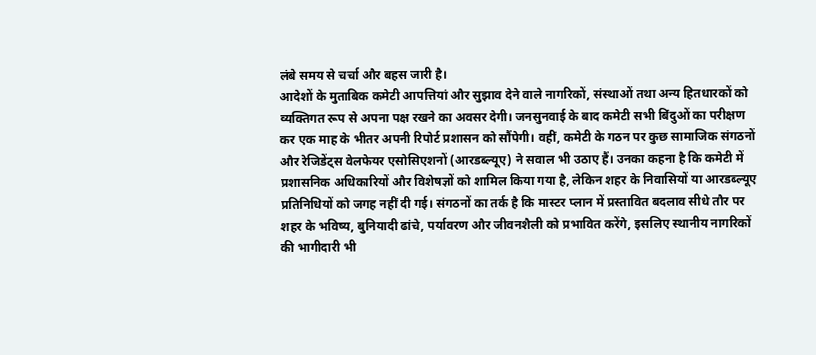लंबे समय से चर्चा और बहस जारी है।
आदेशों के मुताबिक कमेटी आपत्तियां और सुझाव देने वाले नागरिकों, संस्थाओं तथा अन्य हितधारकों को व्यक्तिगत रूप से अपना पक्ष रखने का अवसर देगी। जनसुनवाई के बाद कमेटी सभी बिंदुओं का परीक्षण कर एक माह के भीतर अपनी रिपोर्ट प्रशासन को सौंपेगी। वहीं, कमेटी के गठन पर कुछ सामाजिक संगठनों और रेजिडेंट्स वेलफेयर एसोसिएशनों (आरडब्ल्यूए) ने सवाल भी उठाए हैं। उनका कहना है कि कमेटी में प्रशासनिक अधिकारियों और विशेषज्ञों को शामिल किया गया है, लेकिन शहर के निवासियों या आरडब्ल्यूए प्रतिनिधियों को जगह नहीं दी गई। संगठनों का तर्क है कि मास्टर प्लान में प्रस्तावित बदलाव सीधे तौर पर शहर के भविष्य, बुनियादी ढांचे, पर्यावरण और जीवनशैली को प्रभावित करेंगे, इसलिए स्थानीय नागरिकों की भागीदारी भी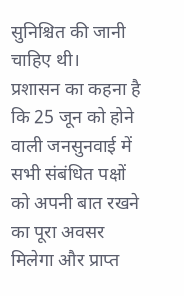सुनिश्चित की जानी चाहिए थी।
प्रशासन का कहना है कि 25 जून को होने वाली जनसुनवाई में सभी संबंधित पक्षों को अपनी बात रखने का पूरा अवसर मिलेगा और प्राप्त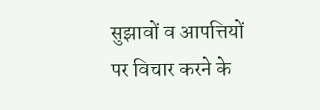सुझावों व आपत्तियों पर विचार करने के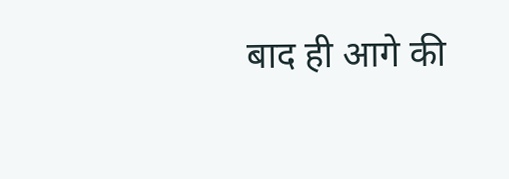बाद ही आगे की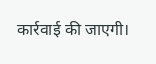कार्रवाई की जाएगी।